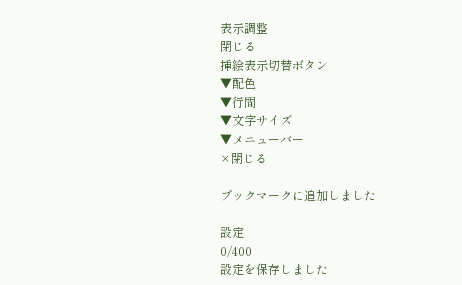表示調整
閉じる
挿絵表示切替ボタン
▼配色
▼行間
▼文字サイズ
▼メニューバー
×閉じる

ブックマークに追加しました

設定
0/400
設定を保存しました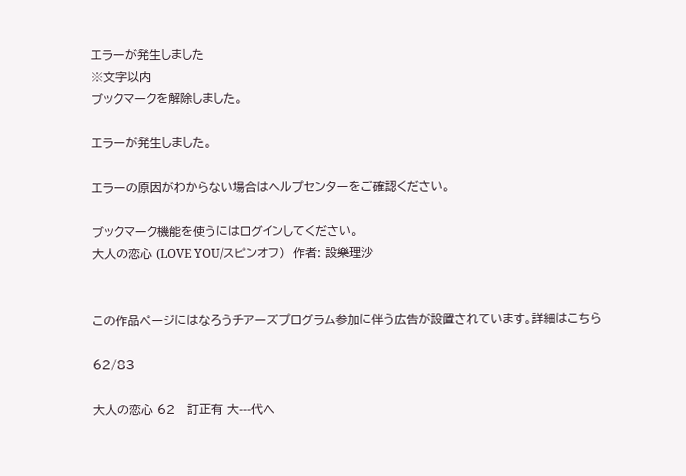エラーが発生しました
※文字以内
ブックマークを解除しました。

エラーが発生しました。

エラーの原因がわからない場合はヘルプセンターをご確認ください。

ブックマーク機能を使うにはログインしてください。
大人の恋心 (LOVE YOU/スピンオフ)  作者: 設樂理沙


この作品ページにはなろうチアーズプログラム参加に伴う広告が設置されています。詳細はこちら

62/83

大人の恋心 62   訂正有 大---代へ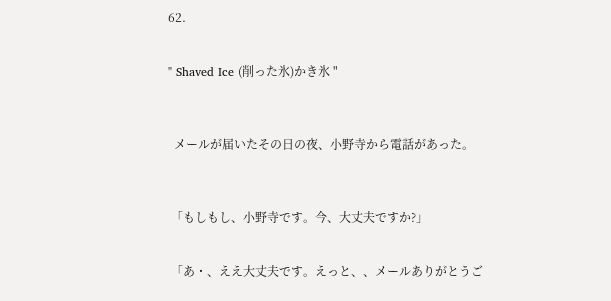62.


" Shaved Ice (削った氷)かき氷 "



  メールが届いたその日の夜、小野寺から電話があった。



 「もしもし、小野寺です。今、大丈夫ですか?」


 「あ・、ええ大丈夫です。えっと、、メールありがとうご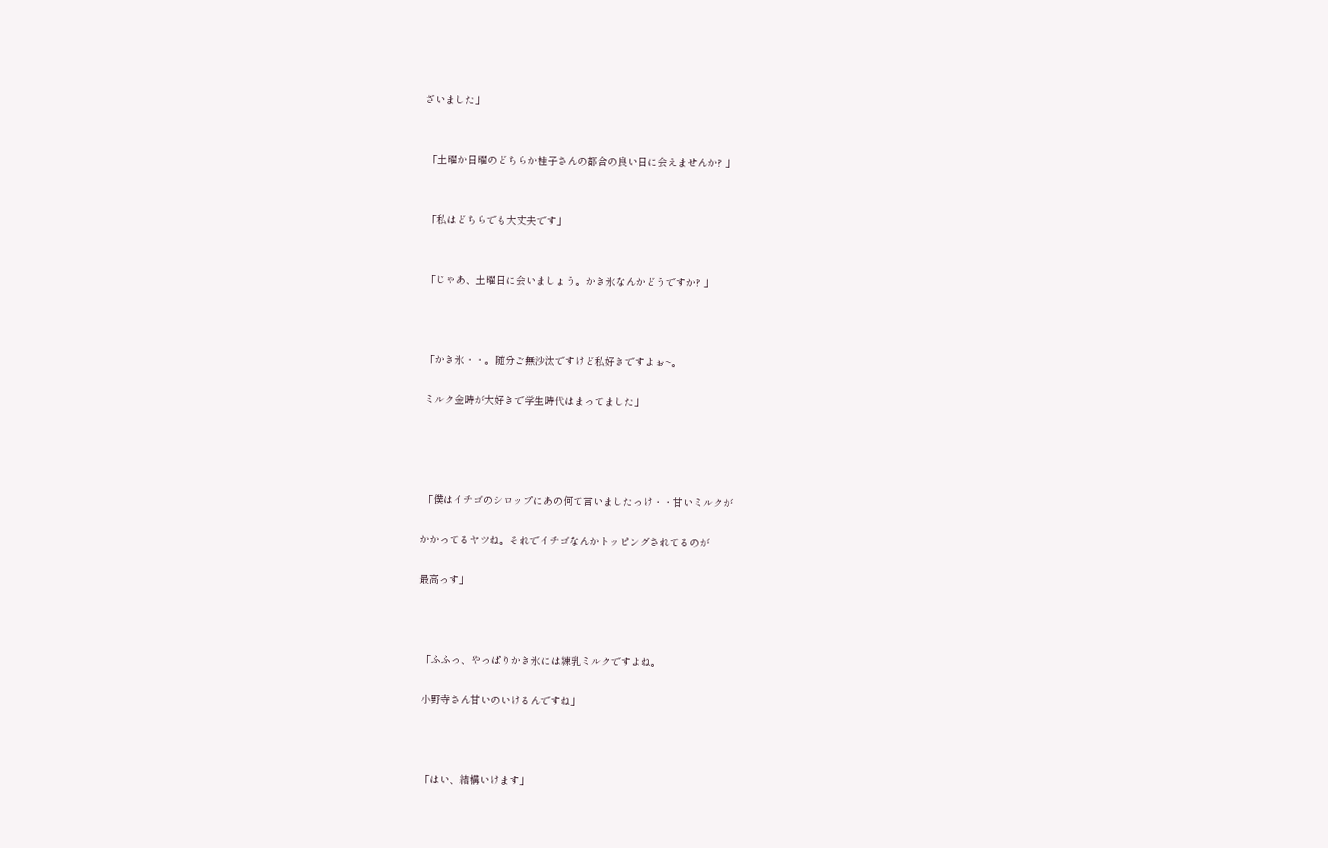ざいました」


 「土曜か日曜のどちらか桂子さんの都合の良い日に会えませんか? 」


 「私はどちらでも大丈夫です」


 「じゃあ、土曜日に会いましょう。かき氷なんかどうですか? 」



 「かき氷・・。随分ご無沙汰ですけど私好きですよぉ~。

 ミルク金時が大好きで学生時代はまってました」




 「僕はイチゴのシロップにあの何て言いましたっけ・・甘いミルクが

かかってるヤツね。それでイチゴなんかトッピングされてるのが

最高っす」



 「ふふっ、やっぱりかき氷には練乳ミルクですよね。

 小野寺さん甘いのいけるんですね」



 「はい、結構いけます」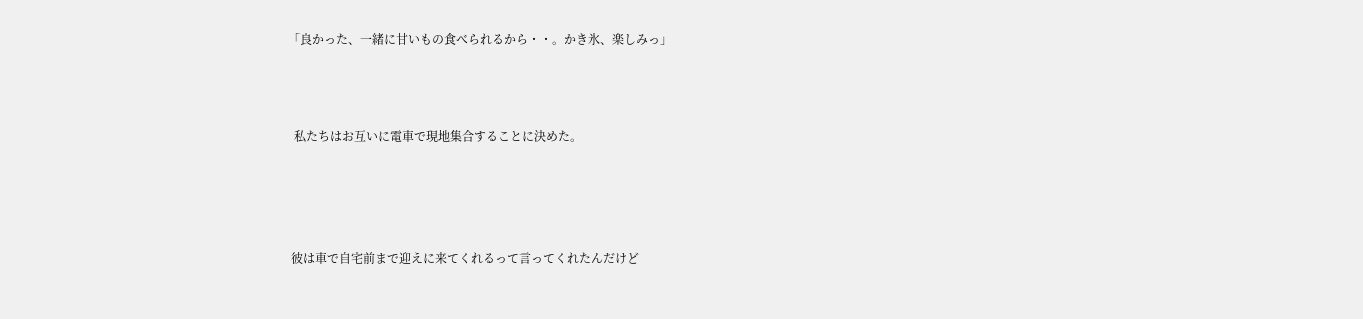「良かった、一緒に甘いもの食べられるから・・。かき氷、楽しみっ」



  私たちはお互いに電車で現地集合することに決めた。




 彼は車で自宅前まで迎えに来てくれるって言ってくれたんだけど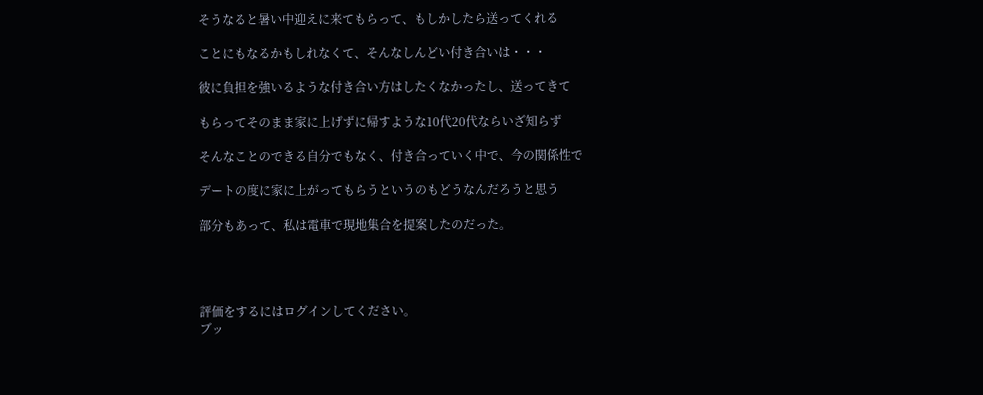そうなると暑い中迎えに来てもらって、もしかしたら送ってくれる

ことにもなるかもしれなくて、そんなしんどい付き合いは・・・

彼に負担を強いるような付き合い方はしたくなかったし、送ってきて

もらってそのまま家に上げずに帰すような10代20代ならいざ知らず

そんなことのできる自分でもなく、付き合っていく中で、今の関係性で

デートの度に家に上がってもらうというのもどうなんだろうと思う

部分もあって、私は電車で現地集合を提案したのだった。




評価をするにはログインしてください。
ブッ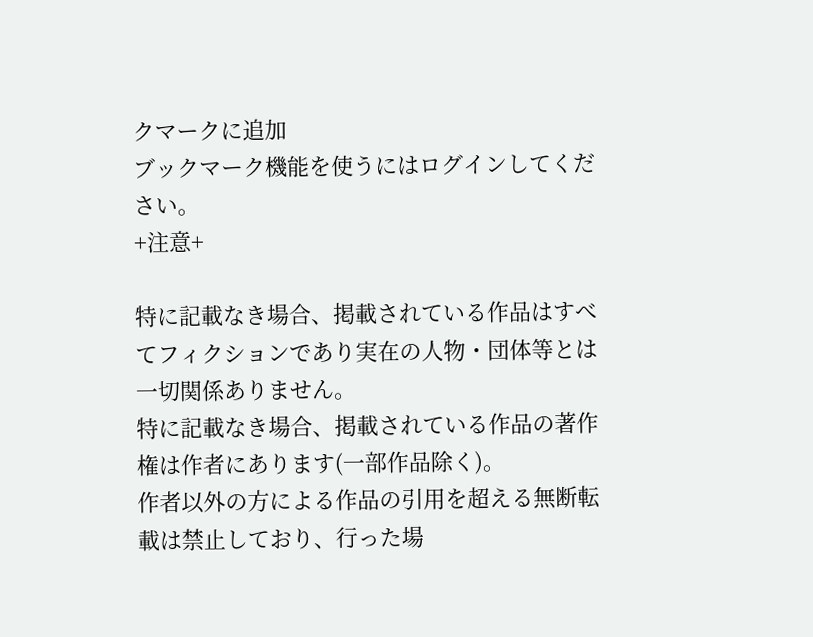クマークに追加
ブックマーク機能を使うにはログインしてください。
+注意+

特に記載なき場合、掲載されている作品はすべてフィクションであり実在の人物・団体等とは一切関係ありません。
特に記載なき場合、掲載されている作品の著作権は作者にあります(一部作品除く)。
作者以外の方による作品の引用を超える無断転載は禁止しており、行った場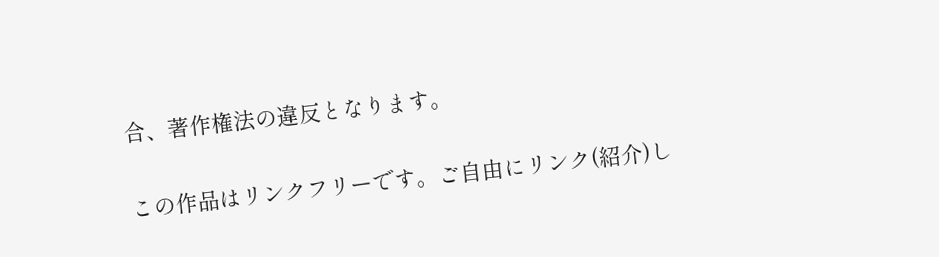合、著作権法の違反となります。

この作品はリンクフリーです。ご自由にリンク(紹介)し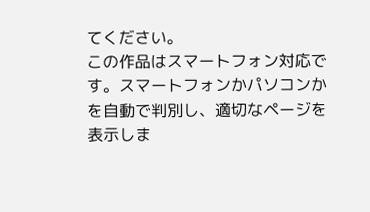てください。
この作品はスマートフォン対応です。スマートフォンかパソコンかを自動で判別し、適切なページを表示しま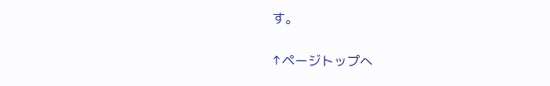す。

↑ページトップへ